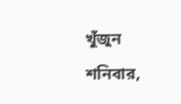খুঁজুন
শনিবার,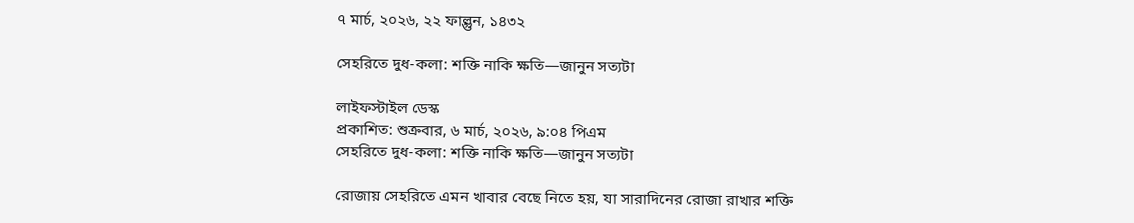৭ মার্চ, ২০২৬, ২২ ফাল্গুন, ১৪৩২

সেহরিতে দুধ-কলা: শক্তি নাকি ক্ষতি—জানুন সত্যটা

লাইফস্টাইল ডেস্ক
প্রকাশিত: শুক্রবার, ৬ মার্চ, ২০২৬, ৯:০৪ পিএম
সেহরিতে দুধ-কলা: শক্তি নাকি ক্ষতি—জানুন সত্যটা

রোজায় সেহরিতে এমন খাবার বেছে নিতে হয়, যা সারাদিনের রোজা রাখার শক্তি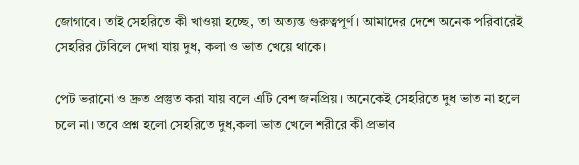জোগাবে। তাই সেহরিতে কী খাওয়া হচ্ছে, তা অত্যন্ত গুরুত্বপূর্ণ। আমাদের দেশে অনেক পরিবারেই সেহরির টেবিলে দেখা যায় দুধ, কলা ও ভাত খেয়ে থাকে।

পেট ভরানো ও দ্রুত প্রস্তুত করা যায় বলে এটি বেশ জনপ্রিয়। অনেকেই সেহরিতে দুধ ভাত না হলে চলে না। তবে প্রশ্ন হলো সেহরিতে দুধ,কলা ভাত খেলে শরীরে কী প্রভাব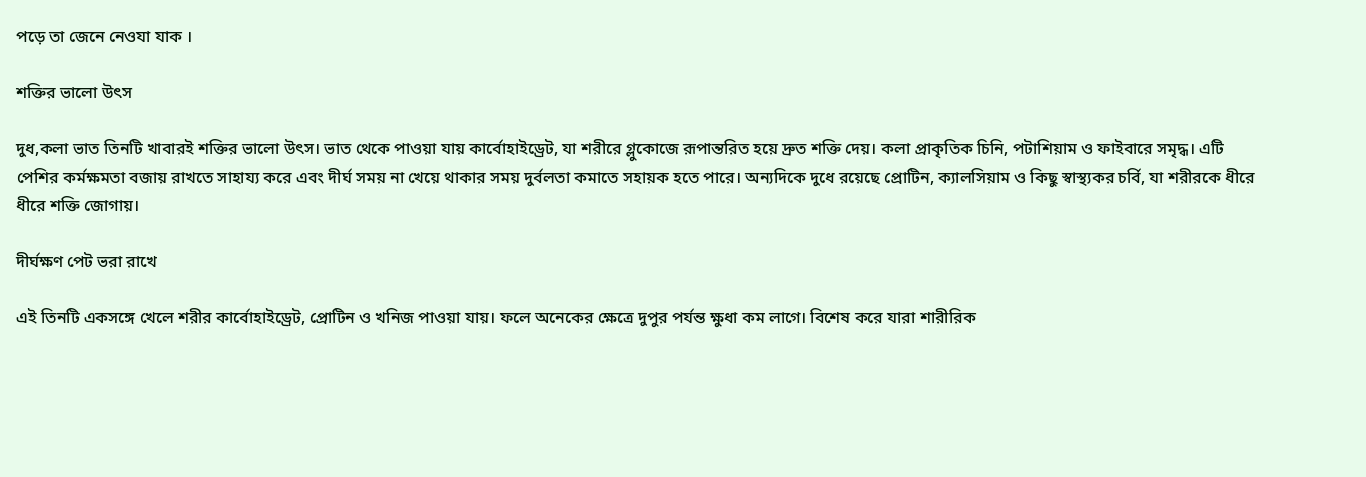পড়ে তা জেনে নেওযা যাক ।

শক্তির ভালো উৎস

দুধ,কলা ভাত তিনটি খাবারই শক্তির ভালো উৎস। ভাত থেকে পাওয়া যায় কার্বোহাইড্রেট, যা শরীরে গ্লুকোজে রূপান্তরিত হয়ে দ্রুত শক্তি দেয়। কলা প্রাকৃতিক চিনি, পটাশিয়াম ও ফাইবারে সমৃদ্ধ। এটি পেশির কর্মক্ষমতা বজায় রাখতে সাহায্য করে এবং দীর্ঘ সময় না খেয়ে থাকার সময় দুর্বলতা কমাতে সহায়ক হতে পারে। অন্যদিকে দুধে রয়েছে প্রোটিন, ক্যালসিয়াম ও কিছু স্বাস্থ্যকর চর্বি, যা শরীরকে ধীরে ধীরে শক্তি জোগায়।

দীর্ঘক্ষণ পেট ভরা রাখে

এই তিনটি একসঙ্গে খেলে শরীর কার্বোহাইড্রেট, প্রোটিন ও খনিজ পাওয়া যায়। ফলে অনেকের ক্ষেত্রে দুপুর পর্যন্ত ক্ষুধা কম লাগে। বিশেষ করে যারা শারীরিক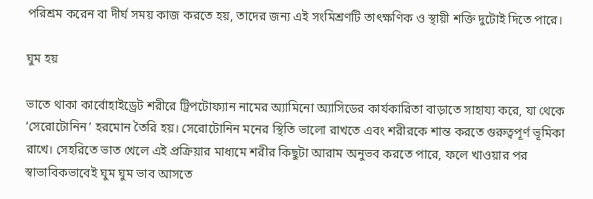পরিশ্রম করেন বা দীর্ঘ সময় কাজ করতে হয়, তাদের জন্য এই সংমিশ্রণটি তাৎক্ষণিক ও স্থায়ী শক্তি দুটোই দিতে পারে।

ঘুম হয়

ভাতে থাকা কার্বোহাইড্রেট শরীরে ট্রিপটোফ্যান নামের অ্যামিনো অ্যাসিডের কার্যকারিতা বাড়াতে সাহায্য করে, যা থেকে ‘সেরোটোনিন’ হরমোন তৈরি হয়। সেরোটোনিন মনের স্থিতি ভালো রাখতে এবং শরীরকে শান্ত করতে গুরুত্বপূর্ণ ভূমিকা রাখে। সেহরিতে ভাত খেলে এই প্রক্রিয়ার মাধ্যমে শরীর কিছুটা আরাম অনুভব করতে পারে, ফলে খাওয়ার পর স্বাভাবিকভাবেই ঘুম ঘুম ভাব আসতে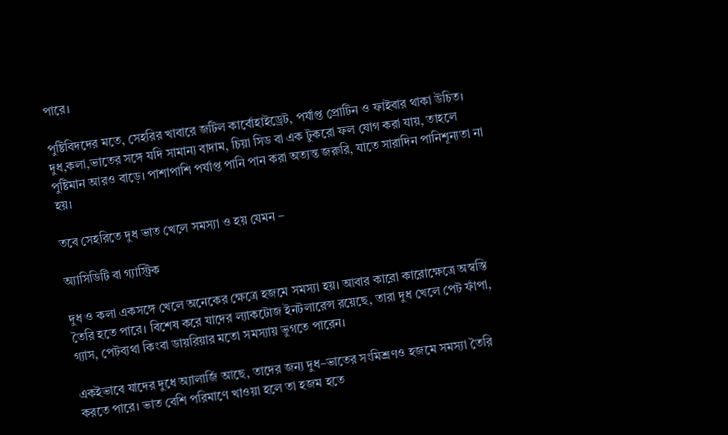পারে।

পুষ্টিবিদদের মতে, সেহরির খাবারে জটিল কার্বোহাইড্রেট, পর্যাপ্ত প্রোটিন ও ফাইবার থাকা উচিত। দুধ,কলা,ভাতের সঙ্গে যদি সামান্য বাদাম, চিয়া সিড বা এক টুকরো ফল যোগ করা যায়, তাহলে পুষ্টিমান আরও বাড়ে। পাশাপাশি পর্যাপ্ত পানি পান করা অত্যন্ত জরুরি, যাতে সারাদিন পানিশূন্যতা না হয়।

তবে সেহরিতে দুধ ভাত খেলে সমস্যা ও হয় যেমন –

অ্যাসিডিটি বা গ্যাস্ট্রিক

দুধ ও কলা একসঙ্গে খেলে অনেকের ক্ষেত্রে হজমে সমস্যা হয়। আবার কারো কারোক্ষেত্রে অস্বস্তি তৈরি হতে পারে। বিশেষ করে যাদের ল্যাকটোজ ইনটলারেন্স রয়েছে, তারা দুধ খেলে পেট ফাঁপা, গ্যাস, পেটব্যথা কিংবা ডায়রিয়ার মতো সমস্যায় ভুগতে পারেন।

একইভাবে যাদের দুধে অ্যালার্জি আছে, তাদের জন্য দুধ–ভাতের সংমিশ্রণও হজমে সমস্যা তৈরি করতে পারে। ভাত বেশি পরিমাণে খাওয়া হলে তা হজম হতে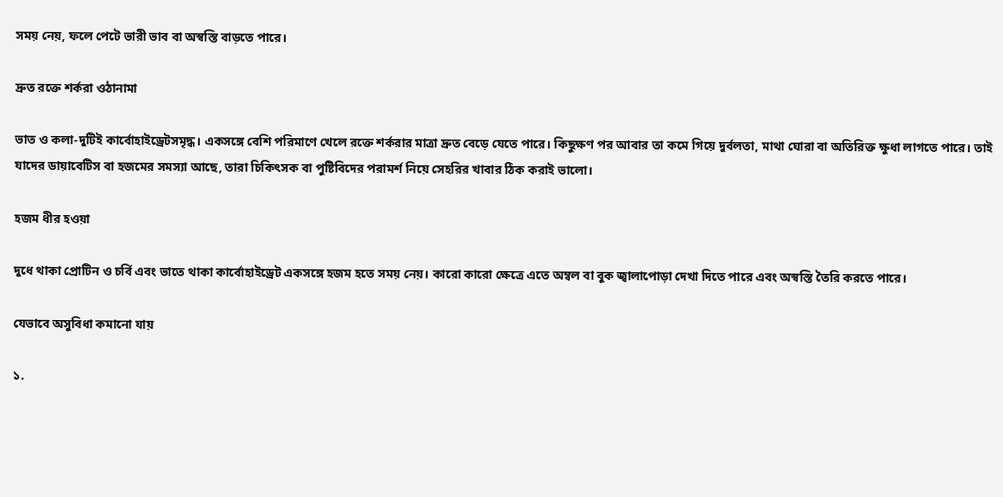সময় নেয়, ফলে পেটে ভারী ভাব বা অস্বস্তি বাড়তে পারে।

দ্রুত রক্তে শর্করা ওঠানামা

ভাত ও কলা-দুটিই কার্বোহাইড্রেটসমৃদ্ধ। একসঙ্গে বেশি পরিমাণে খেলে রক্তে শর্করার মাত্রা দ্রুত বেড়ে যেতে পারে। কিছুক্ষণ পর আবার তা কমে গিয়ে দুর্বলতা, মাথা ঘোরা বা অতিরিক্ত ক্ষুধা লাগতে পারে। তাই যাদের ডায়াবেটিস বা হজমের সমস্যা আছে, তারা চিকিৎসক বা পুষ্টিবিদের পরামর্শ নিয়ে সেহরির খাবার ঠিক করাই ভালো।

হজম ধীর হওয়া

দুধে থাকা প্রোটিন ও চর্বি এবং ভাতে থাকা কার্বোহাইড্রেট একসঙ্গে হজম হতে সময় নেয়। কারো কারো ক্ষেত্রে এতে অম্বল বা বুক জ্বালাপোড়া দেখা দিতে পারে এবং অস্বস্তি তৈরি করতে পারে।

যেভাবে অসুবিধা কমানো যায়

১.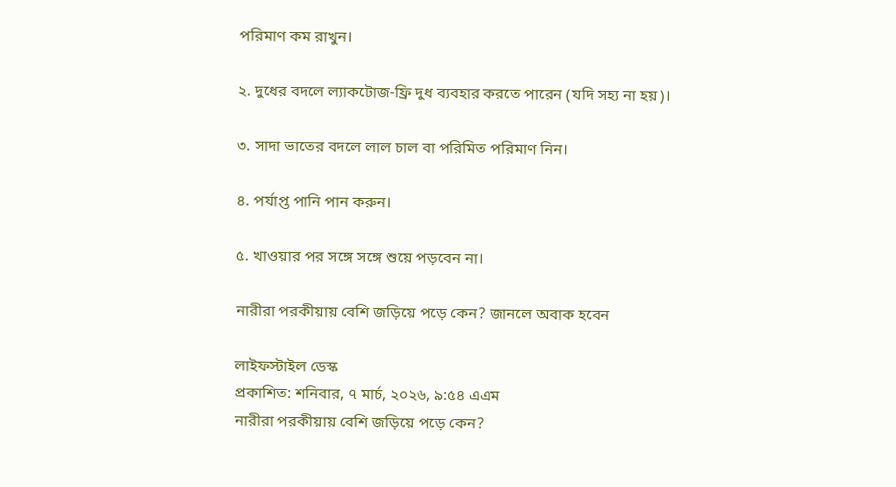পরিমাণ কম রাখুন।

২. দুধের বদলে ল্যাকটোজ-ফ্রি দুধ ব্যবহার করতে পারেন (যদি সহ্য না হয়)।

৩. সাদা ভাতের বদলে লাল চাল বা পরিমিত পরিমাণ নিন।

৪. পর্যাপ্ত পানি পান করুন।

৫. খাওয়ার পর সঙ্গে সঙ্গে শুয়ে পড়বেন না।

নারীরা পরকীয়ায় বেশি জড়িয়ে পড়ে কেন? জানলে অবাক হবেন

লাইফস্টাইল ডেস্ক
প্রকাশিত: শনিবার, ৭ মার্চ, ২০২৬, ৯:৫৪ এএম
নারীরা পরকীয়ায় বেশি জড়িয়ে পড়ে কেন?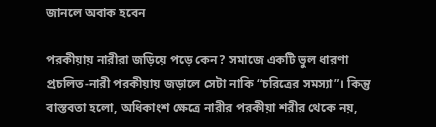জানলে অবাক হবেন

পরকীয়ায় নারীরা জড়িয়ে পড়ে কেন? সমাজে একটি ভুল ধারণা প্রচলিত-নারী পরকীয়ায় জড়ালে সেটা নাকি “চরিত্রের সমস্যা”। কিন্তু বাস্তবতা হলো, অধিকাংশ ক্ষেত্রে নারীর পরকীয়া শরীর থেকে নয়,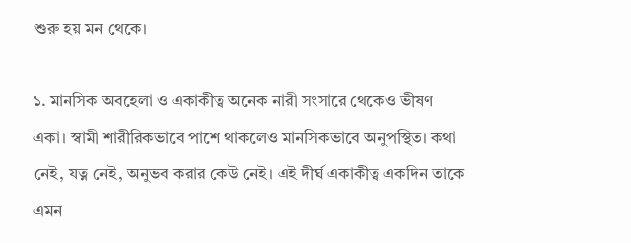শুরু হয় মন থেকে।

১. মানসিক অবহেলা ও একাকীত্ব অনেক নারী সংসারে থেকেও ভীষণ একা। স্বামী শারীরিকভাবে পাশে থাকলেও মানসিকভাবে অনুপস্থিত। কথা নেই, যত্ন নেই, অনুভব করার কেউ নেই। এই দীর্ঘ একাকীত্ব একদিন তাকে এমন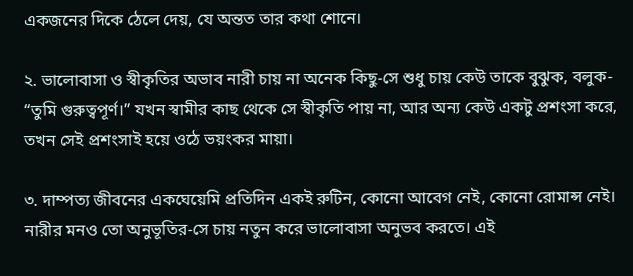একজনের দিকে ঠেলে দেয়, যে অন্তত তার কথা শোনে।

২. ভালোবাসা ও স্বীকৃতির অভাব নারী চায় না অনেক কিছু-সে শুধু চায় কেউ তাকে বুঝুক, বলুক- “তুমি গুরুত্বপূর্ণ।” যখন স্বামীর কাছ থেকে সে স্বীকৃতি পায় না, আর অন্য কেউ একটু প্রশংসা করে, তখন সেই প্রশংসাই হয়ে ওঠে ভয়ংকর মায়া।

৩. দাম্পত্য জীবনের একঘেয়েমি প্রতিদিন একই রুটিন, কোনো আবেগ নেই, কোনো রোমান্স নেই। নারীর মনও তো অনুভূতির-সে চায় নতুন করে ভালোবাসা অনুভব করতে। এই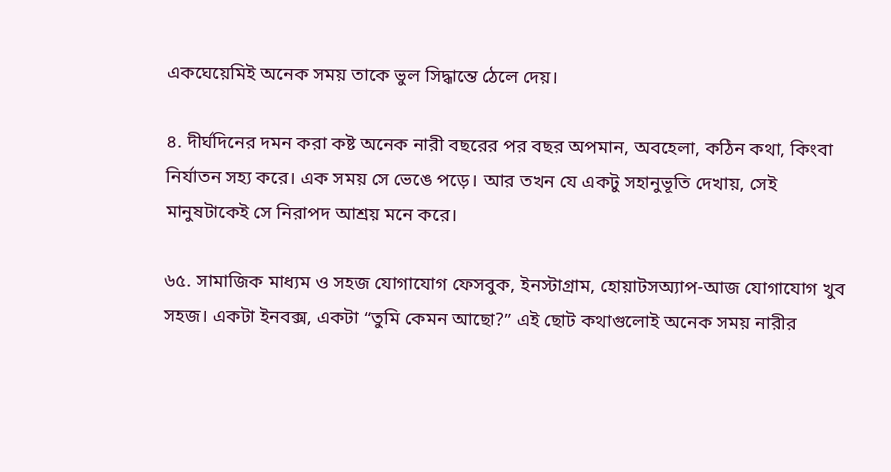একঘেয়েমিই অনেক সময় তাকে ভুল সিদ্ধান্তে ঠেলে দেয়।

৪. দীর্ঘদিনের দমন করা কষ্ট অনেক নারী বছরের পর বছর অপমান, অবহেলা, কঠিন কথা, কিংবা নির্যাতন সহ্য করে। এক সময় সে ভেঙে পড়ে। আর তখন যে একটু সহানুভূতি দেখায়, সেই মানুষটাকেই সে নিরাপদ আশ্রয় মনে করে।

৬৫. সামাজিক মাধ্যম ও সহজ যোগাযোগ ফেসবুক, ইনস্টাগ্রাম, হোয়াটসঅ্যাপ-আজ যোগাযোগ খুব সহজ। একটা ইনবক্স, একটা “তুমি কেমন আছো?” এই ছোট কথাগুলোই অনেক সময় নারীর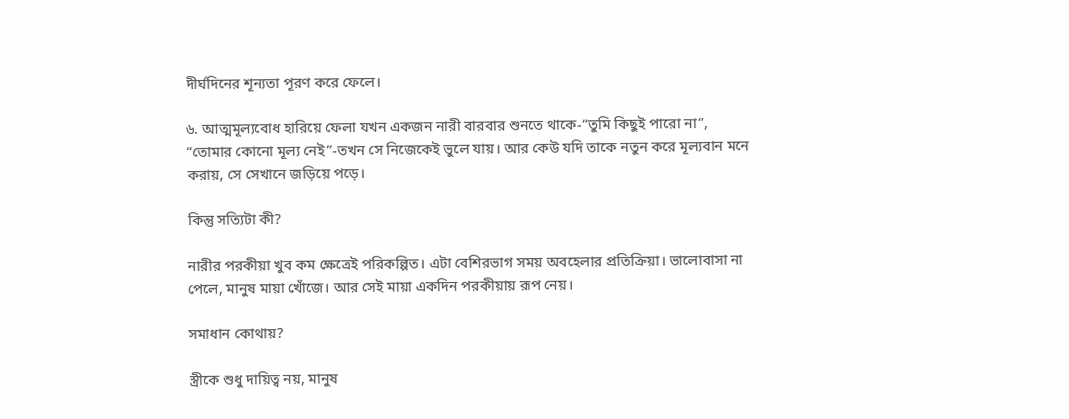দীর্ঘদিনের শূন্যতা পূরণ করে ফেলে।

৬. আত্মমূল্যবোধ হারিয়ে ফেলা যখন একজন নারী বারবার শুনতে থাকে-“তুমি কিছুই পারো না”, “তোমার কোনো মূল্য নেই”-তখন সে নিজেকেই ভুলে যায়। আর কেউ যদি তাকে নতুন করে মূল্যবান মনে করায়, সে সেখানে জড়িয়ে পড়ে।

কিন্তু সত্যিটা কী?

নারীর পরকীয়া খুব কম ক্ষেত্রেই পরিকল্পিত। এটা বেশিরভাগ সময় অবহেলার প্রতিক্রিয়া। ভালোবাসা না পেলে, মানুষ মায়া খোঁজে। আর সেই মায়া একদিন পরকীয়ায় রূপ নেয়।

সমাধান কোথায়?

স্ত্রীকে শুধু দায়িত্ব নয়, মানুষ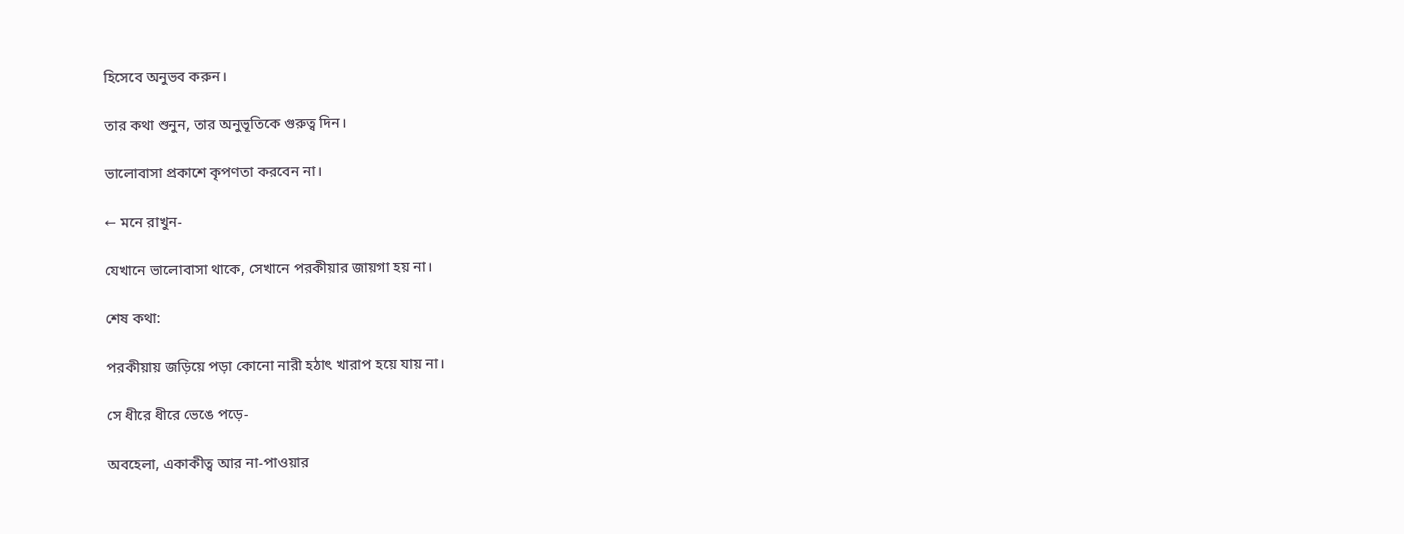হিসেবে অনুভব করুন।

তার কথা শুনুন, তার অনুভূতিকে গুরুত্ব দিন।

ভালোবাসা প্রকাশে কৃপণতা করবেন না।

← মনে রাখুন-

যেখানে ভালোবাসা থাকে, সেখানে পরকীয়ার জায়গা হয় না।

শেষ কথা:

পরকীয়ায় জড়িয়ে পড়া কোনো নারী হঠাৎ খারাপ হয়ে যায় না।

সে ধীরে ধীরে ভেঙে পড়ে-

অবহেলা, একাকীত্ব আর না-পাওয়ার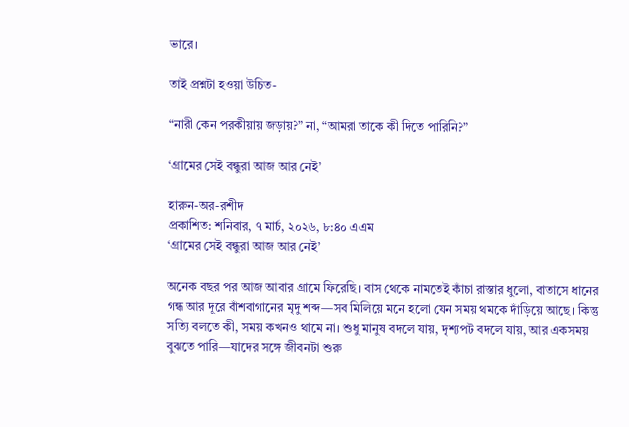ভারে।

তাই প্রশ্নটা হওয়া উচিত-

“নারী কেন পরকীয়ায় জড়ায়?” না, “আমরা তাকে কী দিতে পারিনি?”

‘গ্রামের সেই বন্ধুরা আজ আর নেই’

হারুন-অর-রশীদ
প্রকাশিত: শনিবার, ৭ মার্চ, ২০২৬, ৮:৪০ এএম
‘গ্রামের সেই বন্ধুরা আজ আর নেই’

অনেক বছর পর আজ আবার গ্রামে ফিরেছি। বাস থেকে নামতেই কাঁচা রাস্তার ধুলো, বাতাসে ধানের গন্ধ আর দূরে বাঁশবাগানের মৃদু শব্দ—সব মিলিয়ে মনে হলো যেন সময় থমকে দাঁড়িয়ে আছে। কিন্তু সত্যি বলতে কী, সময় কখনও থামে না। শুধু মানুষ বদলে যায়, দৃশ্যপট বদলে যায়, আর একসময় বুঝতে পারি—যাদের সঙ্গে জীবনটা শুরু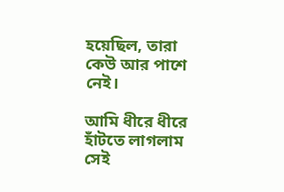হয়েছিল, তারা কেউ আর পাশে নেই।

আমি ধীরে ধীরে হাঁটতে লাগলাম সেই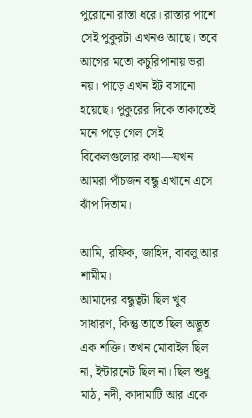পুরোনো রাস্তা ধরে। রাস্তার পাশে সেই পুকুরটা এখনও আছে। তবে আগের মতো কচুরিপানায় ভরা নয়। পাড়ে এখন ইট বসানো হয়েছে। পুকুরের দিকে তাকাতেই মনে পড়ে গেল সেই বিকেলগুলোর কথা—যখন আমরা পাঁচজন বন্ধু এখানে এসে ঝাঁপ দিতাম।

আমি, রফিক, জাহিদ, বাবলু আর শামীম।
আমাদের বন্ধুত্বটা ছিল খুব সাধারণ, কিন্তু তাতে ছিল অদ্ভুত এক শক্তি। তখন মোবাইল ছিল না, ইন্টারনেট ছিল না। ছিল শুধু মাঠ, নদী, কাদামাটি আর একে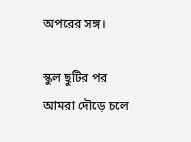অপরের সঙ্গ।

স্কুল ছুটির পর আমরা দৌড়ে চলে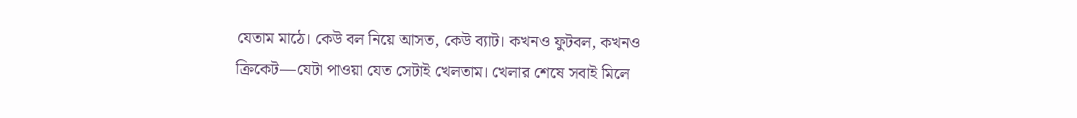যেতাম মাঠে। কেউ বল নিয়ে আসত, কেউ ব্যাট। কখনও ফুটবল, কখনও ক্রিকেট—যেটা পাওয়া যেত সেটাই খেলতাম। খেলার শেষে সবাই মিলে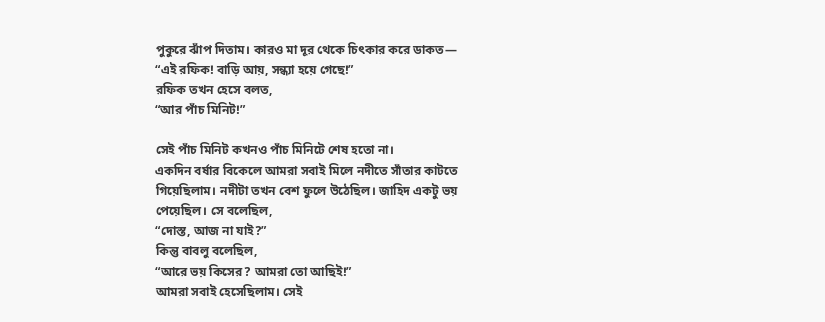পুকুরে ঝাঁপ দিতাম। কারও মা দূর থেকে চিৎকার করে ডাকত—
“এই রফিক! বাড়ি আয়, সন্ধ্যা হয়ে গেছে!”
রফিক তখন হেসে বলত,
“আর পাঁচ মিনিট!”

সেই পাঁচ মিনিট কখনও পাঁচ মিনিটে শেষ হতো না।
একদিন বর্ষার বিকেলে আমরা সবাই মিলে নদীতে সাঁতার কাটতে গিয়েছিলাম। নদীটা তখন বেশ ফুলে উঠেছিল। জাহিদ একটু ভয় পেয়েছিল। সে বলেছিল,
“দোস্ত, আজ না যাই?”
কিন্তু বাবলু বলেছিল,
“আরে ভয় কিসের? আমরা তো আছিই!”
আমরা সবাই হেসেছিলাম। সেই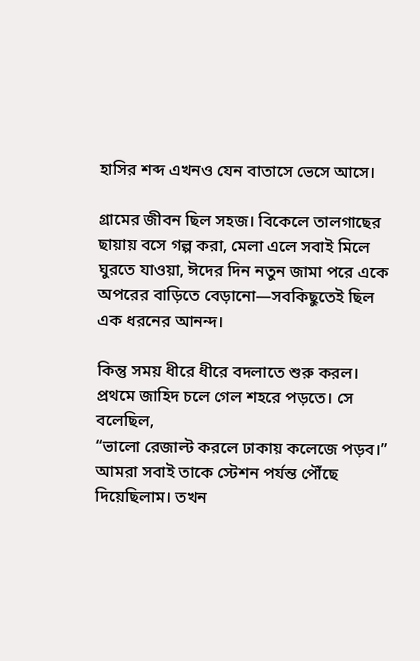হাসির শব্দ এখনও যেন বাতাসে ভেসে আসে।

গ্রামের জীবন ছিল সহজ। বিকেলে তালগাছের ছায়ায় বসে গল্প করা, মেলা এলে সবাই মিলে ঘুরতে যাওয়া, ঈদের দিন নতুন জামা পরে একে অপরের বাড়িতে বেড়ানো—সবকিছুতেই ছিল এক ধরনের আনন্দ।

কিন্তু সময় ধীরে ধীরে বদলাতে শুরু করল।
প্রথমে জাহিদ চলে গেল শহরে পড়তে। সে বলেছিল,
“ভালো রেজাল্ট করলে ঢাকায় কলেজে পড়ব।”
আমরা সবাই তাকে স্টেশন পর্যন্ত পৌঁছে দিয়েছিলাম। তখন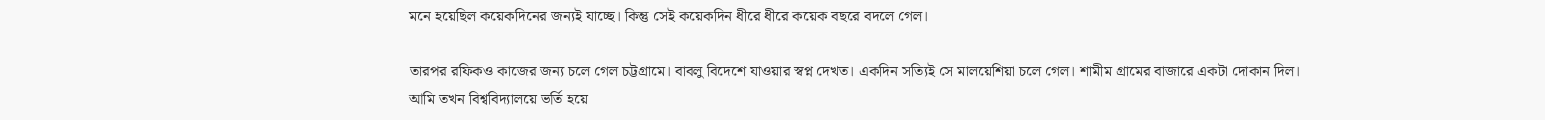মনে হয়েছিল কয়েকদিনের জন্যই যাচ্ছে। কিন্তু সেই কয়েকদিন ধীরে ধীরে কয়েক বছরে বদলে গেল।

তারপর রফিকও কাজের জন্য চলে গেল চট্টগ্রামে। বাবলু বিদেশে যাওয়ার স্বপ্ন দেখত। একদিন সত্যিই সে মালয়েশিয়া চলে গেল। শামীম গ্রামের বাজারে একটা দোকান দিল।
আমি তখন বিশ্ববিদ্যালয়ে ভর্তি হয়ে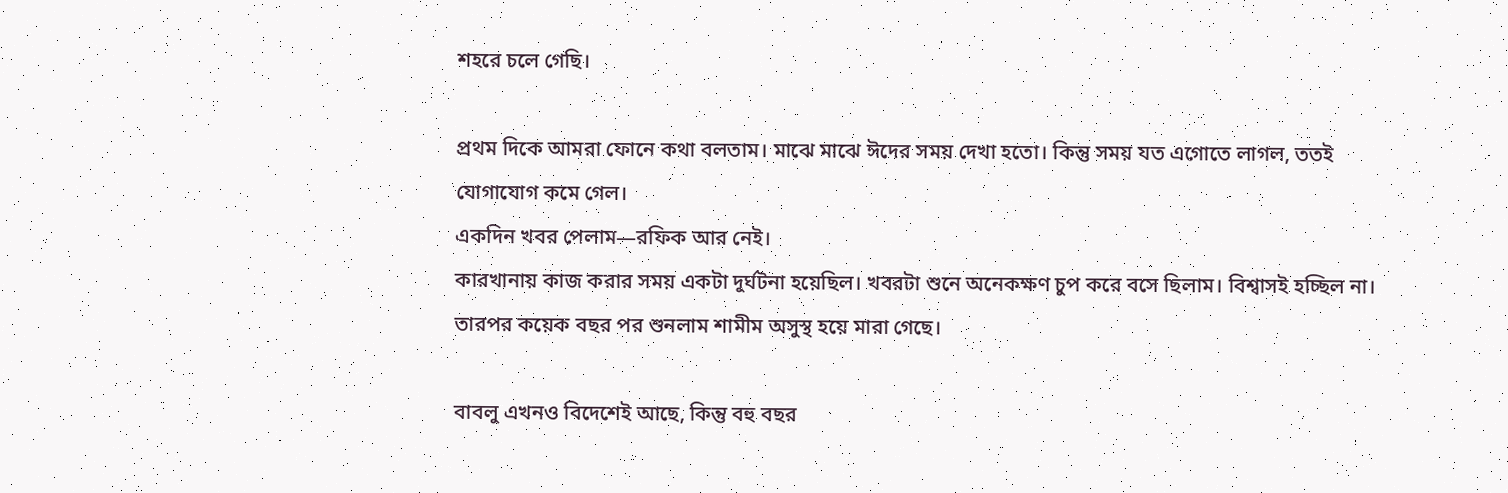শহরে চলে গেছি।

প্রথম দিকে আমরা ফোনে কথা বলতাম। মাঝে মাঝে ঈদের সময় দেখা হতো। কিন্তু সময় যত এগোতে লাগল, ততই যোগাযোগ কমে গেল।
একদিন খবর পেলাম—রফিক আর নেই।
কারখানায় কাজ করার সময় একটা দুর্ঘটনা হয়েছিল। খবরটা শুনে অনেকক্ষণ চুপ করে বসে ছিলাম। বিশ্বাসই হচ্ছিল না।
তারপর কয়েক বছর পর শুনলাম শামীম অসুস্থ হয়ে মারা গেছে।

বাবলু এখনও বিদেশেই আছে, কিন্তু বহু বছর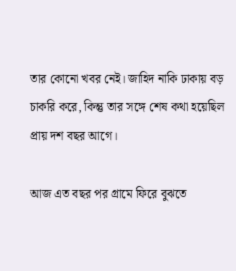তার কোনো খবর নেই। জাহিদ নাকি ঢাকায় বড় চাকরি করে, কিন্তু তার সঙ্গে শেষ কথা হয়েছিল প্রায় দশ বছর আগে।

আজ এত বছর পর গ্রামে ফিরে বুঝতে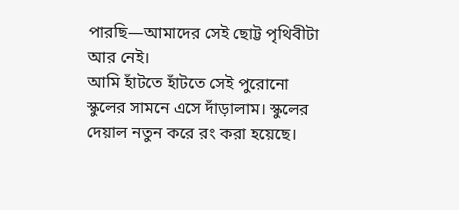পারছি—আমাদের সেই ছোট্ট পৃথিবীটা আর নেই।
আমি হাঁটতে হাঁটতে সেই পুরোনো স্কুলের সামনে এসে দাঁড়ালাম। স্কুলের দেয়াল নতুন করে রং করা হয়েছে।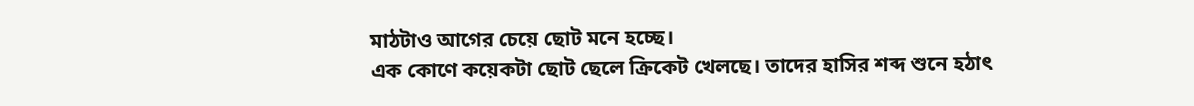মাঠটাও আগের চেয়ে ছোট মনে হচ্ছে।
এক কোণে কয়েকটা ছোট ছেলে ক্রিকেট খেলছে। তাদের হাসির শব্দ শুনে হঠাৎ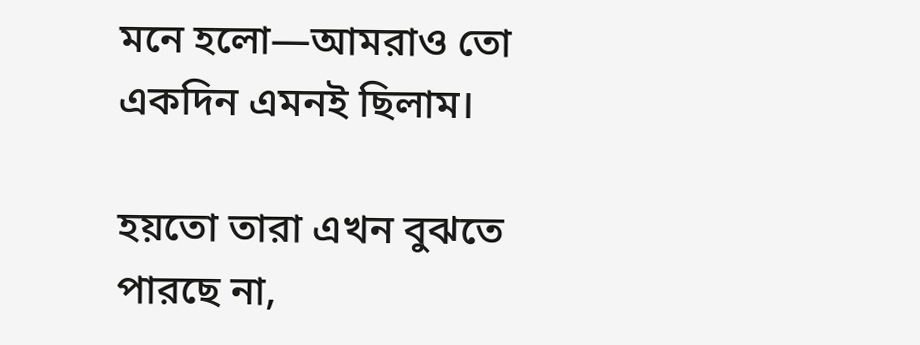মনে হলো—আমরাও তো একদিন এমনই ছিলাম।

হয়তো তারা এখন বুঝতে পারছে না,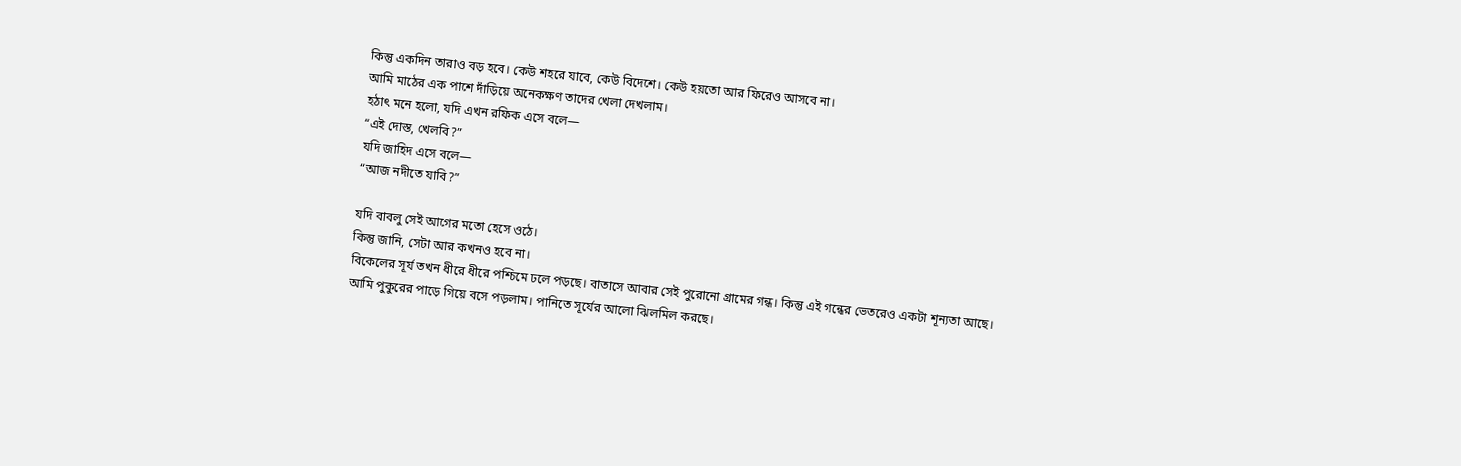কিন্তু একদিন তারাও বড় হবে। কেউ শহরে যাবে, কেউ বিদেশে। কেউ হয়তো আর ফিরেও আসবে না।
আমি মাঠের এক পাশে দাঁড়িয়ে অনেকক্ষণ তাদের খেলা দেখলাম।
হঠাৎ মনে হলো, যদি এখন রফিক এসে বলে—
“এই দোস্ত, খেলবি?”
যদি জাহিদ এসে বলে—
“আজ নদীতে যাবি?”

যদি বাবলু সেই আগের মতো হেসে ওঠে।
কিন্তু জানি, সেটা আর কখনও হবে না।
বিকেলের সূর্য তখন ধীরে ধীরে পশ্চিমে ঢলে পড়ছে। বাতাসে আবার সেই পুরোনো গ্রামের গন্ধ। কিন্তু এই গন্ধের ভেতরেও একটা শূন্যতা আছে।
আমি পুকুরের পাড়ে গিয়ে বসে পড়লাম। পানিতে সূর্যের আলো ঝিলমিল করছে।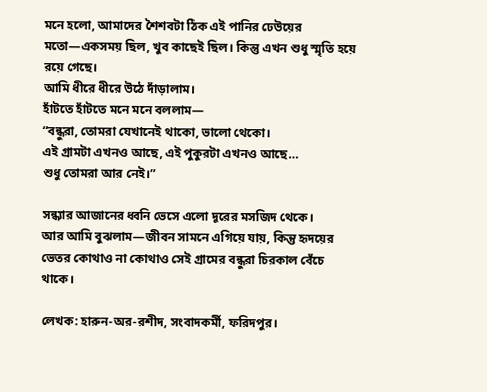মনে হলো, আমাদের শৈশবটা ঠিক এই পানির ঢেউয়ের মতো—একসময় ছিল, খুব কাছেই ছিল। কিন্তু এখন শুধু স্মৃতি হয়ে রয়ে গেছে।
আমি ধীরে ধীরে উঠে দাঁড়ালাম।
হাঁটতে হাঁটতে মনে মনে বললাম—
“বন্ধুরা, তোমরা যেখানেই থাকো, ভালো থেকো।
এই গ্রামটা এখনও আছে, এই পুকুরটা এখনও আছে…
শুধু তোমরা আর নেই।”

সন্ধ্যার আজানের ধ্বনি ভেসে এলো দূরের মসজিদ থেকে।
আর আমি বুঝলাম—জীবন সামনে এগিয়ে যায়, কিন্তু হৃদয়ের ভেতর কোথাও না কোথাও সেই গ্রামের বন্ধুরা চিরকাল বেঁচে থাকে।

লেখক: হারুন-অর-রশীদ, সংবাদকর্মী, ফরিদপুর।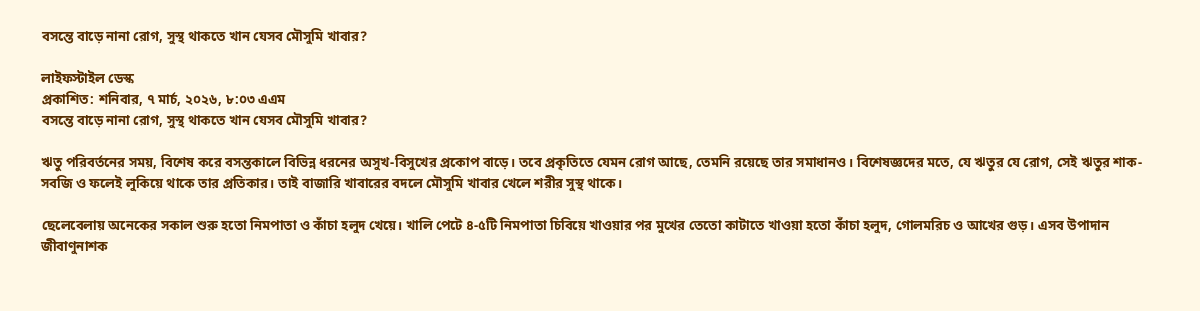বসন্তে বাড়ে নানা রোগ, সুস্থ থাকতে খান যেসব মৌসুমি খাবার?

লাইফস্টাইল ডেস্ক
প্রকাশিত: শনিবার, ৭ মার্চ, ২০২৬, ৮:০৩ এএম
বসন্তে বাড়ে নানা রোগ, সুস্থ থাকতে খান যেসব মৌসুমি খাবার?

ঋতু পরিবর্তনের সময়, বিশেষ করে বসন্তকালে বিভিন্ন ধরনের অসুখ-বিসুখের প্রকোপ বাড়ে। তবে প্রকৃতিতে যেমন রোগ আছে, তেমনি রয়েছে তার সমাধানও। বিশেষজ্ঞদের মতে, যে ঋতুর যে রোগ, সেই ঋতুর শাক-সবজি ও ফলেই লুকিয়ে থাকে তার প্রতিকার। তাই বাজারি খাবারের বদলে মৌসুমি খাবার খেলে শরীর সুস্থ থাকে।

ছেলেবেলায় অনেকের সকাল শুরু হতো নিমপাতা ও কাঁচা হলুদ খেয়ে। খালি পেটে ৪-৫টি নিমপাতা চিবিয়ে খাওয়ার পর মুখের তেতো কাটাতে খাওয়া হতো কাঁচা হলুদ, গোলমরিচ ও আখের গুড়। এসব উপাদান জীবাণুনাশক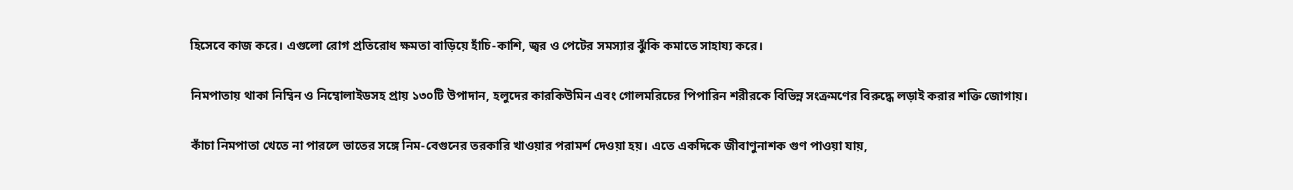হিসেবে কাজ করে। এগুলো রোগ প্রতিরোধ ক্ষমতা বাড়িয়ে হাঁচি-কাশি, জ্বর ও পেটের সমস্যার ঝুঁকি কমাতে সাহায্য করে।

নিমপাতায় থাকা নিম্বিন ও নিম্বোলাইডসহ প্রায় ১৩০টি উপাদান, হলুদের কারকিউমিন এবং গোলমরিচের পিপারিন শরীরকে বিভিন্ন সংক্রমণের বিরুদ্ধে লড়াই করার শক্তি জোগায়।

কাঁচা নিমপাতা খেতে না পারলে ভাতের সঙ্গে নিম-বেগুনের তরকারি খাওয়ার পরামর্শ দেওয়া হয়। এতে একদিকে জীবাণুনাশক গুণ পাওয়া যায়,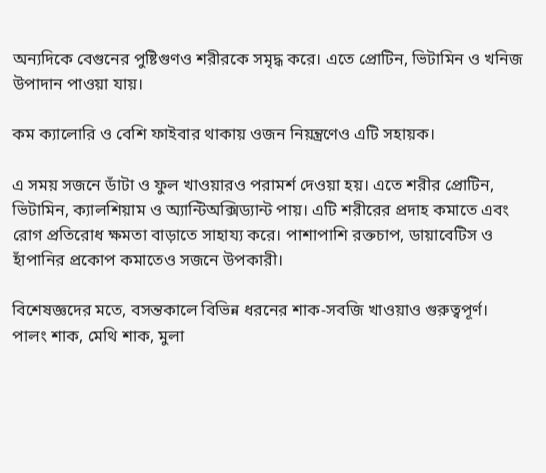অন্যদিকে বেগুনের পুষ্টিগুণও শরীরকে সমৃদ্ধ করে। এতে প্রোটিন, ভিটামিন ও খনিজ উপাদান পাওয়া যায়।

কম ক্যালোরি ও বেশি ফাইবার থাকায় ওজন নিয়ন্ত্রণেও এটি সহায়ক।

এ সময় সজনে ডাঁটা ও ফুল খাওয়ারও পরামর্শ দেওয়া হয়। এতে শরীর প্রোটিন, ভিটামিন, ক্যালশিয়াম ও অ্যান্টিঅক্সিড্যান্ট পায়। এটি শরীরের প্রদাহ কমাতে এবং রোগ প্রতিরোধ ক্ষমতা বাড়াতে সাহায্য করে। পাশাপাশি রক্তচাপ, ডায়াবেটিস ও হাঁপানির প্রকোপ কমাতেও সজনে উপকারী।

বিশেষজ্ঞদের মতে, বসন্তকালে বিভিন্ন ধরনের শাক-সবজি খাওয়াও গুরুত্বপূর্ণ। পালং শাক, মেথি শাক, মুলা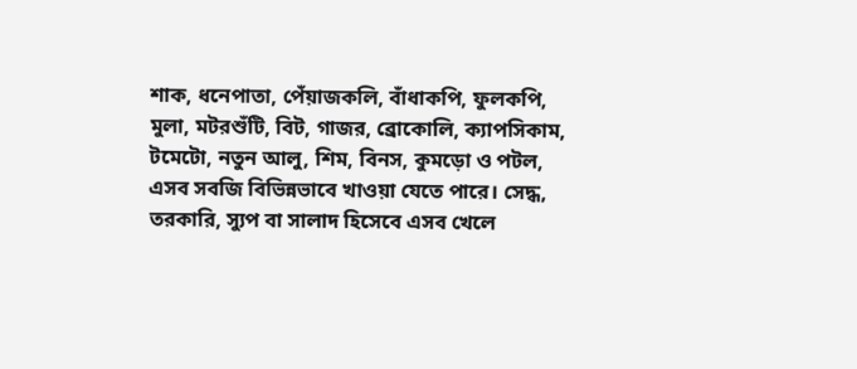শাক, ধনেপাতা, পেঁয়াজকলি, বাঁধাকপি, ফুলকপি, মুলা, মটরশুঁটি, বিট, গাজর, ব্রোকোলি, ক্যাপসিকাম, টমেটো, নতুন আলু, শিম, বিনস, কুমড়ো ও পটল, এসব সবজি বিভিন্নভাবে খাওয়া যেতে পারে। সেদ্ধ, তরকারি, স্যুপ বা সালাদ হিসেবে এসব খেলে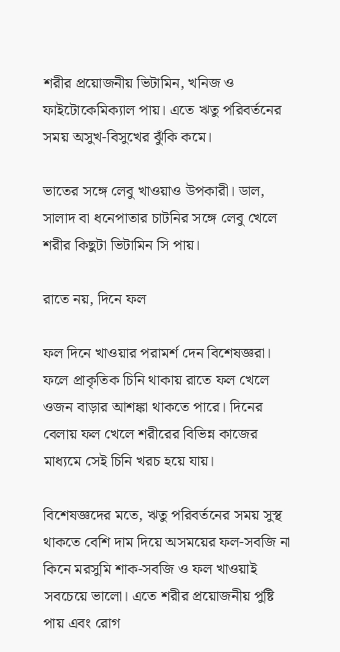শরীর প্রয়োজনীয় ভিটামিন, খনিজ ও ফাইটোকেমিক্যাল পায়। এতে ঋতু পরিবর্তনের সময় অসুখ-বিসুখের ঝুঁকি কমে।

ভাতের সঙ্গে লেবু খাওয়াও উপকারী। ডাল, সালাদ বা ধনেপাতার চাটনির সঙ্গে লেবু খেলে শরীর কিছুটা ভিটামিন সি পায়।

রাতে নয়, দিনে ফল

ফল দিনে খাওয়ার পরামর্শ দেন বিশেষজ্ঞরা। ফলে প্রাকৃতিক চিনি থাকায় রাতে ফল খেলে ওজন বাড়ার আশঙ্কা থাকতে পারে। দিনের বেলায় ফল খেলে শরীরের বিভিন্ন কাজের মাধ্যমে সেই চিনি খরচ হয়ে যায়।

বিশেষজ্ঞদের মতে, ঋতু পরিবর্তনের সময় সুস্থ থাকতে বেশি দাম দিয়ে অসময়ের ফল-সবজি না কিনে মরসুমি শাক-সবজি ও ফল খাওয়াই সবচেয়ে ভালো। এতে শরীর প্রয়োজনীয় পুষ্টি পায় এবং রোগ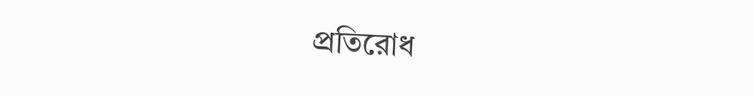প্রতিরোধ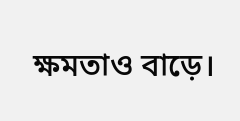ক্ষমতাও বাড়ে।